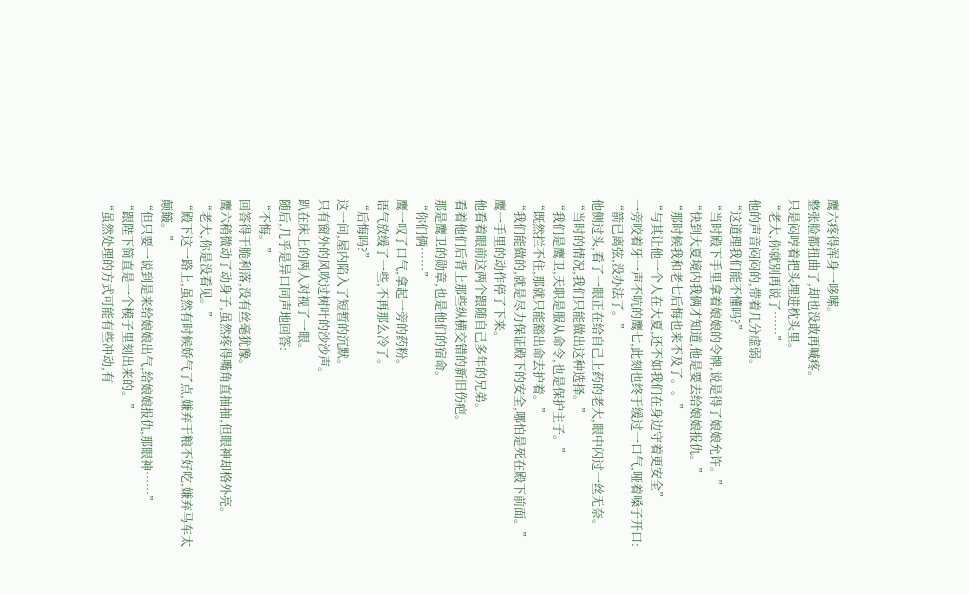鹰六疼得浑身一哆嗦。
整张脸都扭曲了,却也没敢再喊疼。
只是闷哼着把头埋进枕头里。
“老大,你就别再说了……”
他的声音闷闷的,带着几分虚弱。
“这道理我们能不懂吗?”
“当时殿下手里拿着娘娘的令牌,说是得了娘娘允许。”
“快到大夏境内我俩才知道,他是要去给娘娘报仇。”
“那时候我和老七后悔也来不及了。。”
“与其让他一个人在大夏,还不如我们在身边守着更安全”
一旁咬着牙一声不吭的鹰七,此刻也终于缓过一口气,哑着嗓子开口:
“箭已离弦,没办法了。”
他侧过头,看了一眼正在给自己上药的老大,眼中闪过一丝无奈。
“当时的情况,我们只能做出这种选择。”
“我们是鹰卫,天职是服从命令,也是保护主子。”
“既然拦不住,那就只能豁出命去护着。”
“我们能做的,就是尽力保证殿下的安全,哪怕是死在殿下前面。”
鹰一手里的动作停了下来。
他看着眼前这两个跟随自己多年的兄弟。
看着他们后背上那些纵横交错的新旧伤疤。
那是鹰卫的勋章,也是他们的宿命。
“你们俩……”
鹰一叹了口气,拿起一旁的药粉。
语气放缓了一些,不再那么冷了。
“后悔吗?”
这一问,屋内陷入了短暂的沉默。
只有窗外的风吹过树叶的沙沙声。
趴在床上的两人对视了一眼。
随后,几乎是异口同声地回答:
“不悔。”
回答得干脆利落,没有丝毫犹豫。
鹰六稍微动了动身子,虽然疼得嘴角直抽抽,但眼神却格外亮。
“老大,你是没看见。”
“殿下这一路上,虽然有时候娇气了点,嫌弃干粮不好吃,嫌弃马车太颠簸。”
“但只要一说到是来给娘娘出气,给娘娘报仇,那眼神……”
“跟陛下简直是一个模子里刻出来的。”
“虽然处理的方式可能有些冲动,有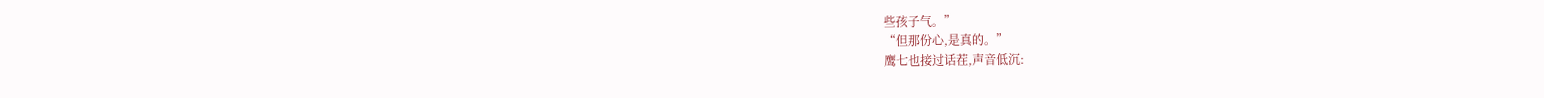些孩子气。”
“但那份心,是真的。”
鹰七也接过话茬,声音低沉: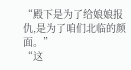“殿下是为了给娘娘报仇,是为了咱们北临的颜面。”
“这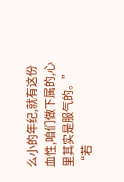么小的年纪,就有这份血性,咱们做下属的,心里其实是服气的。”
“若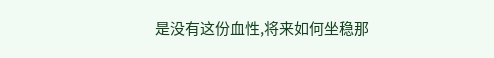是没有这份血性,将来如何坐稳那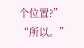个位置?”
“所以。”